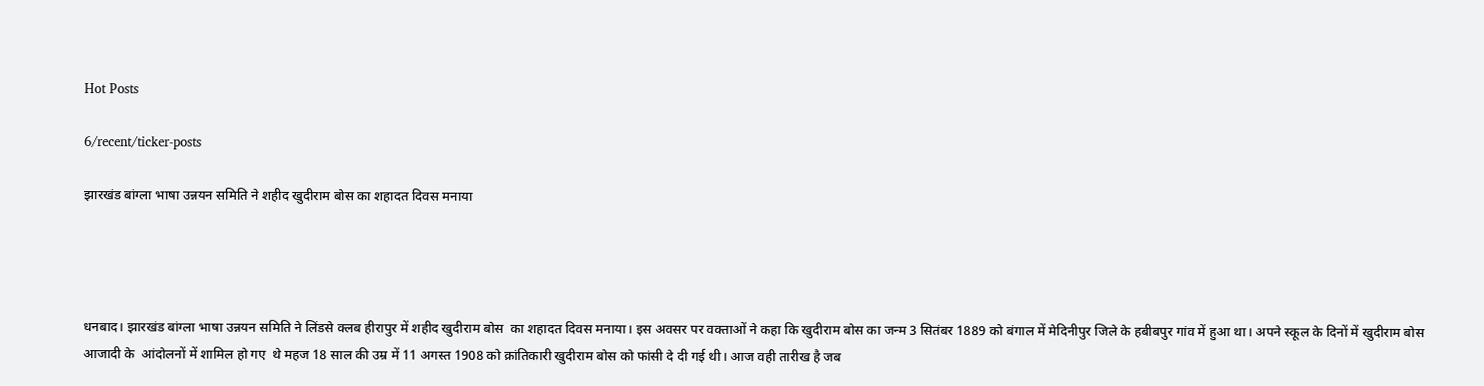Hot Posts

6/recent/ticker-posts

झारखंड बांग्ला भाषा उन्नयन समिति ने शहीद खुदीराम बोस का शहादत दिवस मनाया




धनबाद। झारखंड बांग्ला भाषा उन्नयन समिति ने लिंडसे क्लब हीरापुर में शहीद खुदीराम बोस  का शहादत दिवस मनाया। इस अवसर पर वक्ताओं ने कहा कि खुदीराम बोस का जन्म 3 सितंबर 1889 को बंगाल में मेदिनीपुर जिले के हबीबपुर गांव में हुआ था। अपने स्कूल के दिनों में खुदीराम बोस आजादी के  आंदोलनों में शामिल हो गए  थे महज 18 साल की उम्र में 11 अगस्त 1908 को क्रांतिकारी खुदीराम बोस को फांसी दे दी गई थी। आज वही तारीख है जब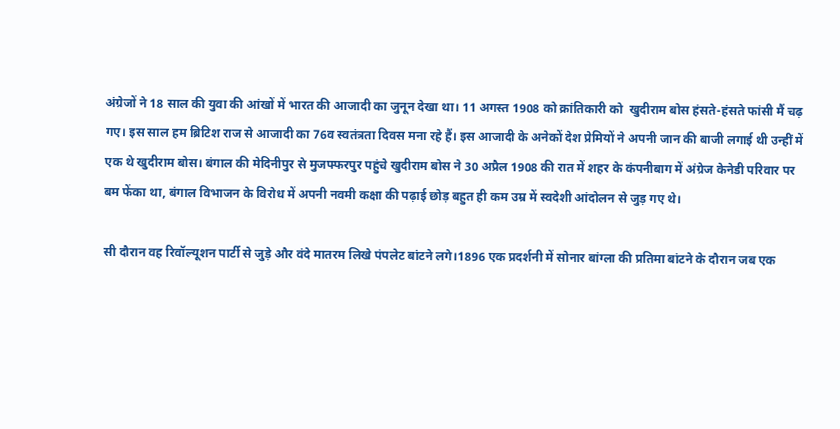अंग्रेजों ने 18 साल की युवा की आंखों में भारत की आजादी का जुनून देखा था। 11 अगस्त 1908 को क्रांतिकारी को  खुदीराम बोस हंसते-हंसते फांसी मैं चढ़ गए। इस साल हम ब्रिटिश राज से आजादी का 76व स्वतंत्रता दिवस मना रहे हैं। इस आजादी के अनेकों देश प्रेमियों ने अपनी जान की बाजी लगाई थी उन्हीं में एक थे खुदीराम बोस। बंगाल की मेदिनीपुर से मुजफ्फरपुर पहुंचे खुदीराम बोस ने 30 अप्रैल 1908 की रात में शहर के कंपनीबाग में अंग्रेज केनेडी परिवार पर बम फेंका था, बंगाल विभाजन के विरोध में अपनी नवमी कक्षा की पढ़ाई छोड़ बहुत ही कम उम्र में स्वदेशी आंदोलन से जुड़ गए थे।

सी दौरान वह रिवॉल्यूशन पार्टी से जुड़े और वंदे मातरम लिखे पंपलेट बांटने लगे।1896 एक प्रदर्शनी में सोनार बांग्ला की प्रतिमा बांटने के दौरान जब एक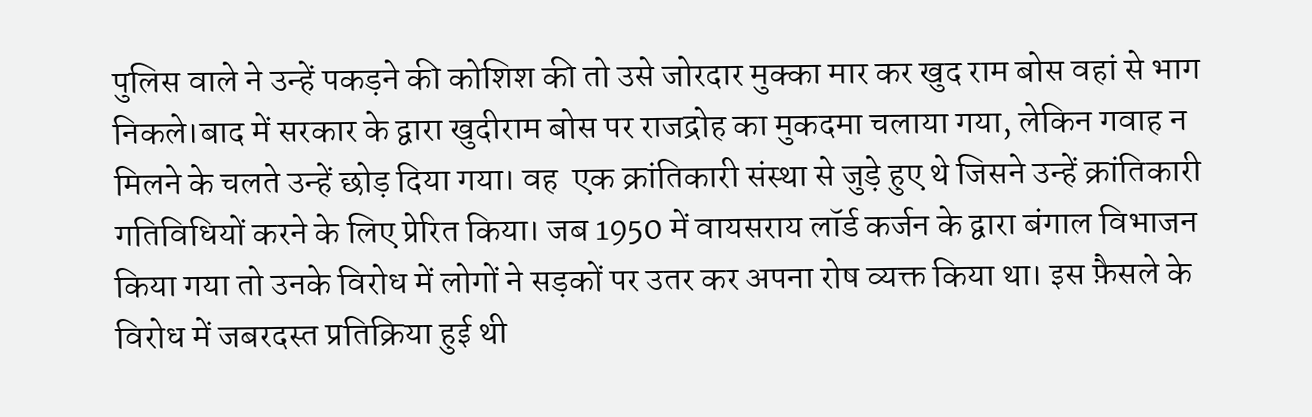पुलिस वाले ने उन्हें पकड़ने की कोशिश की तो उसे जोरदार मुक्का मार कर खुद राम बोस वहां से भाग निकले।बाद में सरकार के द्वारा खुदीराम बोस पर राजद्रोह का मुकदमा चलाया गया, लेकिन गवाह न मिलने के चलते उन्हें छोड़ दिया गया। वह  एक क्रांतिकारी संस्था से जुड़े हुए थे जिसने उन्हें क्रांतिकारी गतिविधियों करने के लिए प्रेरित किया। जब 1950 में वायसराय लॉर्ड कर्जन के द्वारा बंगाल विभाजन किया गया तो उनके विरोध में लोगों ने सड़कों पर उतर कर अपना रोष व्यक्त किया था। इस फ़ैसले के विरोध में जबरदस्त प्रतिक्रिया हुई थी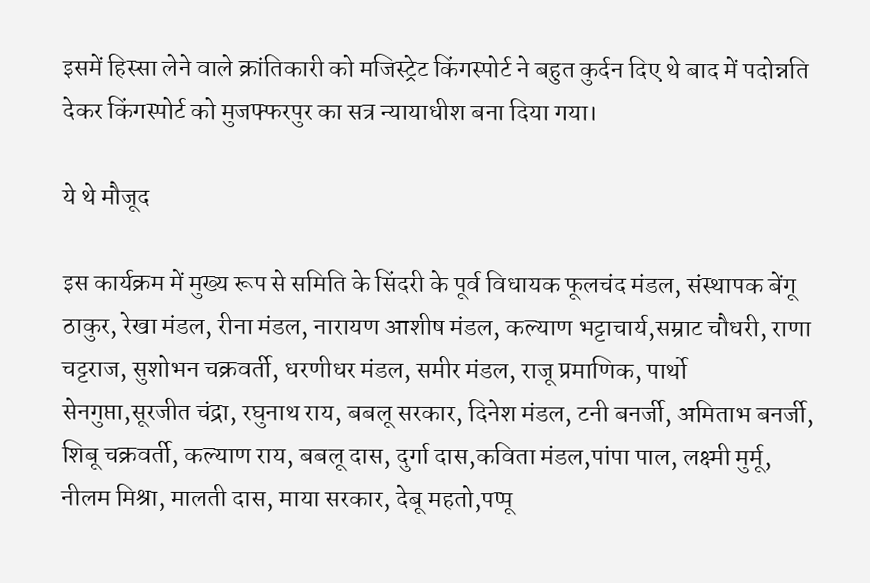इसमें हिस्सा लेने वाले क्रांतिकारी को मजिस्ट्रेट किंगस्पोर्ट ने बहुत कुर्दन दिए थे बाद में पदोन्नति देकर किंगस्पोर्ट को मुजफ्फरपुर का सत्र न्यायाधीश बना दिया गया।

ये थे मौजूद

इस कार्यक्रम में मुख्य रूप से समिति के सिंदरी के पूर्व विधायक फूलचंद मंडल, संस्थापक बेंगू ठाकुर, रेखा मंडल, रीना मंडल, नारायण आशीष मंडल, कल्याण भट्टाचार्य,सम्राट चौधरी, राणा चट्टराज, सुशोभन चक्रवर्ती, धरणीधर मंडल, समीर मंडल, राजू प्रमाणिक, पार्थो सेनगुप्ता,सूरजीत चंद्रा, रघुनाथ राय, बबलू सरकार, दिनेश मंडल, टनी बनर्जी, अमिताभ बनर्जी, शिबू चक्रवर्ती, कल्याण राय, बबलू दास, दुर्गा दास,कविता मंडल,पांपा पाल, लक्ष्मी मुर्मू, नीलम मिश्रा, मालती दास, माया सरकार, देबू महतो,पप्पू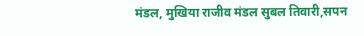मंडल, मुखिया राजीव मंडल सुबल तिवारी,सपन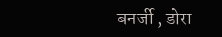बनर्जी , डोरा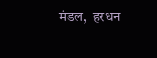मंडल,  हरधन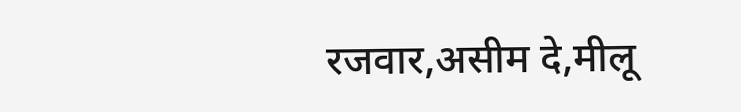रजवार,असीम दे,मीलू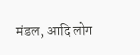मंडल, आदि लोग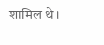शामिल थे।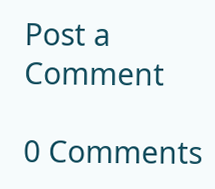Post a Comment

0 Comments